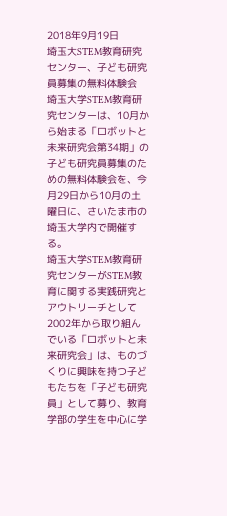2018年9月19日
埼玉大STEM教育研究センター、子ども研究員募集の無料体験会
埼玉大学STEM教育研究センターは、10月から始まる「ロボットと未来研究会第34期」の子ども研究員募集のための無料体験会を、今月29日から10月の土曜日に、さいたま市の埼玉大学内で開催する。
埼玉大学STEM教育研究センターがSTEM教育に関する実践研究とアウトリーチとして2002年から取り組んでいる「ロボットと未来研究会」は、ものづくりに興味を持つ子どもたちを「子ども研究員」として募り、教育学部の学生を中心に学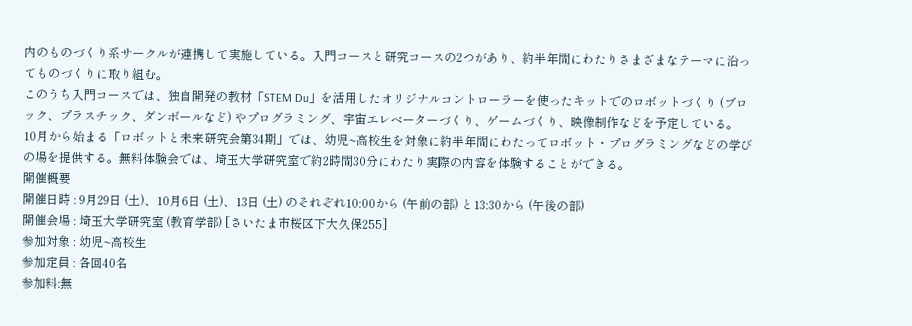内のものづくり系サークルが連携して実施している。入門コースと研究コースの2つがあり、約半年間にわたりさまざまなテーマに沿ってものづくりに取り組む。
このうち入門コースでは、独自開発の教材「STEM Du」を活用したオリジナルコントローラーを使ったキットでのロボットづくり (ブロック、プラスチック、ダンボールなど) やプログラミング、宇宙エレベーターづくり、ゲームづくり、映像制作などを予定している。
10月から始まる「ロボットと未来研究会第34期」では、幼児~高校生を対象に約半年間にわたってロボット・プログラミングなどの学びの場を提供する。無料体験会では、埼玉大学研究室で約2時間30分にわたり実際の内容を体験することができる。
開催概要
開催日時 : 9月29日 (土)、10月6日 (土)、13日 (土) のそれぞれ10:00から (午前の部) と13:30から (午後の部)
開催会場 : 埼玉大学研究室 (教育学部) [さいたま市桜区下大久保255]
参加対象 : 幼児~高校生
参加定員 : 各回40名
参加料:無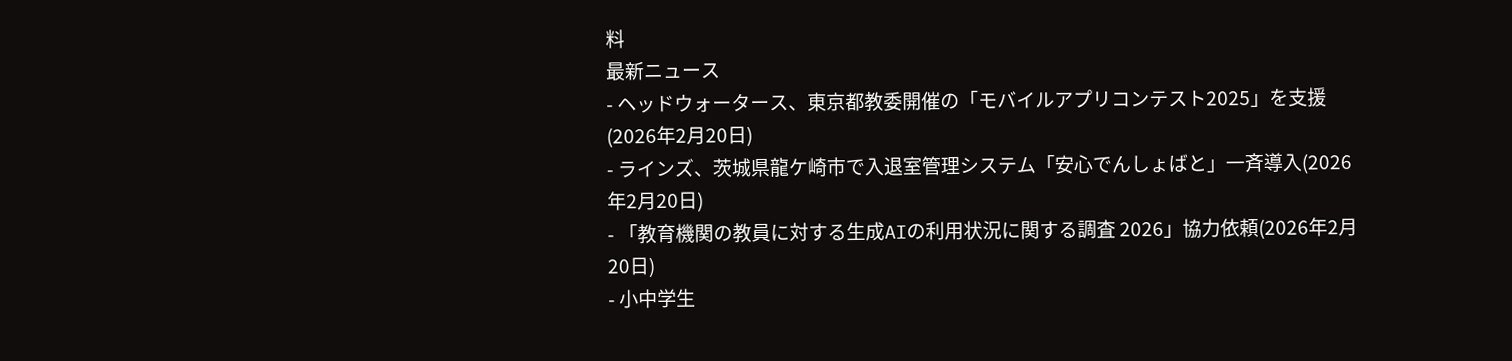料
最新ニュース
- ヘッドウォータース、東京都教委開催の「モバイルアプリコンテスト2025」を支援(2026年2月20日)
- ラインズ、茨城県龍ケ崎市で入退室管理システム「安心でんしょばと」一斉導入(2026年2月20日)
- 「教育機関の教員に対する生成AIの利用状況に関する調査 2026」協力依頼(2026年2月20日)
- 小中学生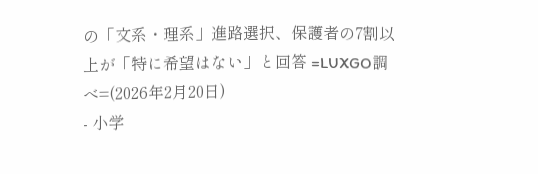の「文系・理系」進路選択、保護者の7割以上が「特に希望はない」と回答 =LUXGO調べ=(2026年2月20日)
- 小学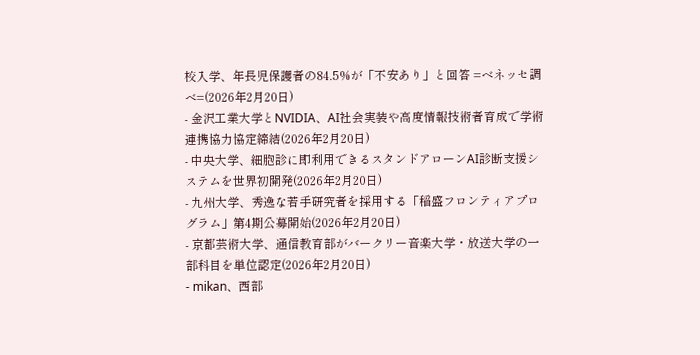校入学、年長児保護者の84.5%が「不安あり」と回答 =ベネッセ調べ=(2026年2月20日)
- 金沢工業大学とNVIDIA、AI社会実装や高度情報技術者育成で学術連携協力協定締結(2026年2月20日)
- 中央大学、細胞診に即利用できるスタンドアローンAI診断支援システムを世界初開発(2026年2月20日)
- 九州大学、秀逸な若手研究者を採用する「稲盛フロンティアプログラム」第4期公募開始(2026年2月20日)
- 京都芸術大学、通信教育部がバークリー音楽大学・放送大学の一部科目を単位認定(2026年2月20日)
- mikan、西部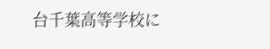台千葉高等学校に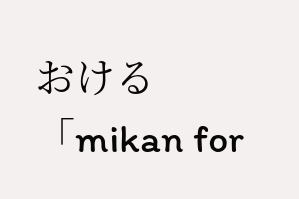おける「mikan for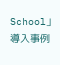School」導入事例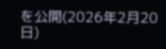を公開(2026年2月20日)